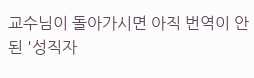교수님이 돌아가시면 아직 번역이 안된 '성직자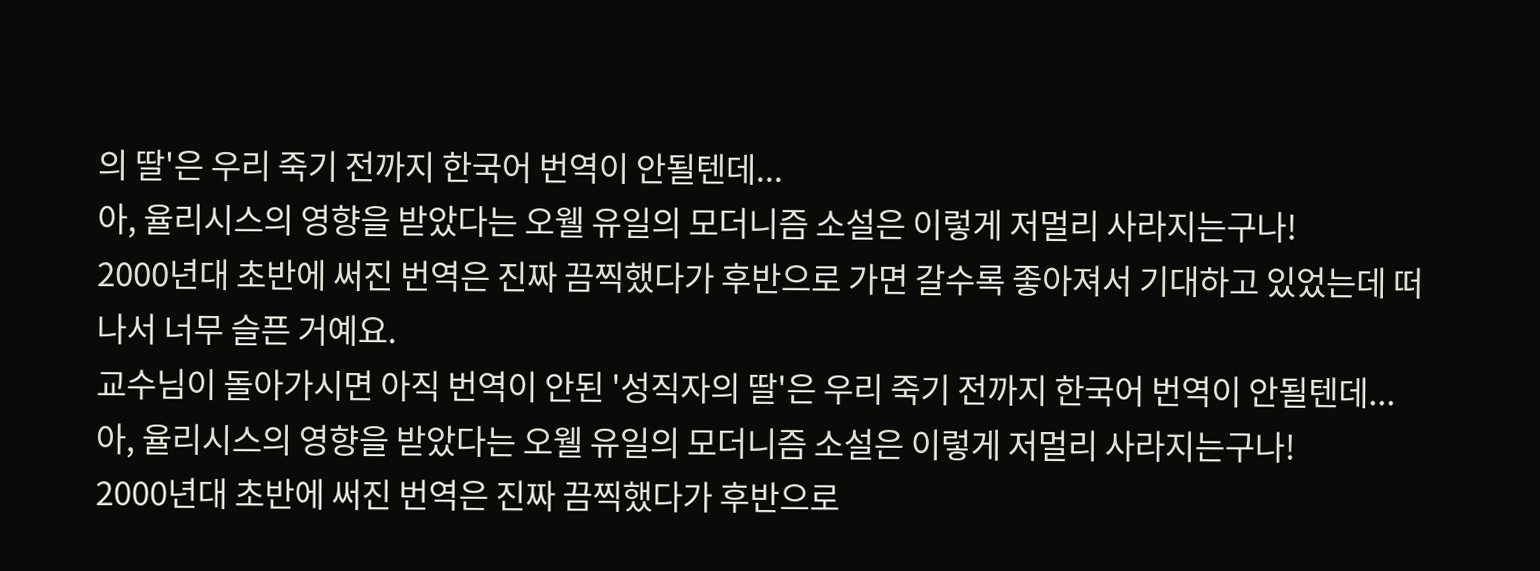의 딸'은 우리 죽기 전까지 한국어 번역이 안될텐데...
아, 율리시스의 영향을 받았다는 오웰 유일의 모더니즘 소설은 이렇게 저멀리 사라지는구나!
2000년대 초반에 써진 번역은 진짜 끔찍했다가 후반으로 가면 갈수록 좋아져서 기대하고 있었는데 떠나서 너무 슬픈 거예요.
교수님이 돌아가시면 아직 번역이 안된 '성직자의 딸'은 우리 죽기 전까지 한국어 번역이 안될텐데...
아, 율리시스의 영향을 받았다는 오웰 유일의 모더니즘 소설은 이렇게 저멀리 사라지는구나!
2000년대 초반에 써진 번역은 진짜 끔찍했다가 후반으로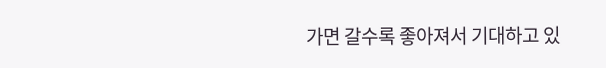가면 갈수록 좋아져서 기대하고 있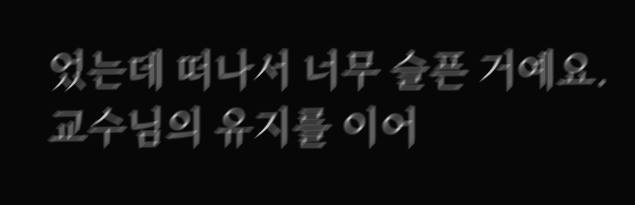었는데 떠나서 너무 슬픈 거예요.
교수님의 유지를 이어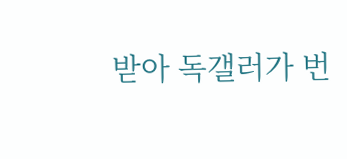받아 독갤러가 번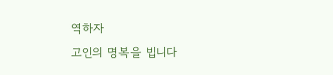역하자
고인의 명복을 빕니다